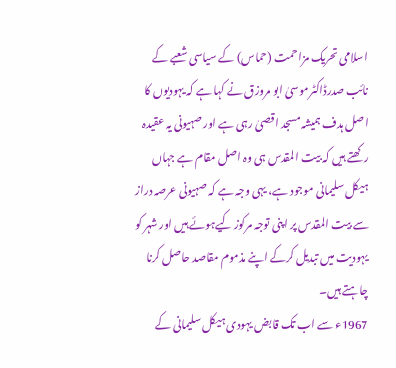اسلامی تحریک مزاحمت (حماس) کے سیاسی شعبے کے نائب صدرڈاکٹرموسیٰ ابو مروزق نے کہا ہے کہ یہودیوں کا اصل ہدف ہمیشہ مسجد اقصیٰ رہی ہے اور صہیونی یہ عقیدہ رکھتے ہیں کہ بیت المقدس ہی وہ اصل مقام ہے جہاں ہیکل سلیمانی موجود ہے، یہی وجہ ہے کہ صہیونی عرصہ دراز سے بیت المقدس پر اپنی توجہ مرکوز کیےہوئے ہیں اور شہر کو یہودیت میں تبدیل کرکے اپنے مذموم مقاصد حاصل کرنا چاہتے ہیں۔
1967ء سے اب تک قابض یہودی ہیکل سلیمانی کے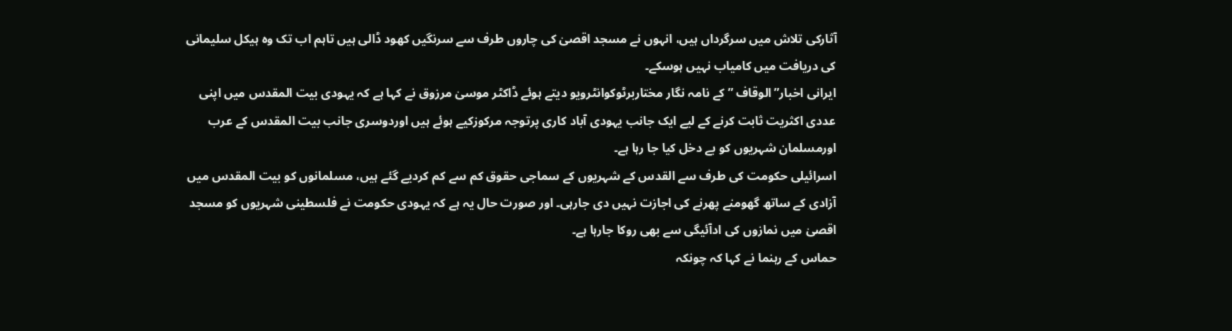آثارکی تلاش میں سرگرداں ہیں، انہوں نے مسجد اقصیٰ کی چاروں طرف سے سرنگیں کھود ڈالی ہیں تاہم اب تک وہ ہیکل سلیمانی کی دریافت میں کامیاب نہیں ہوسکے۔
ایرانی اخبار”الوقاف ” کے نامہ نگار مختاربرٹوکوانٹرویو دیتے ہوئے ڈاکٹر موسیٰ مرزوق نے کہا ہے کہ یہودی بیت المقدس میں اپنی عددی اکثریت ثابت کرنے کے لیے ایک جانب یہودی آباد کاری پرتوجہ مرکوزکیے ہوئے ہیں اوردوسری جانب بیت المقدس کے عرب اورمسلمان شہریوں کو بے دخل کیا جا رہا ہے۔
اسرائیلی حکومت کی طرف سے القدس کے شہریوں کے سماجی حقوق کم سے کم کردیے گئے ہیں، مسلمانوں کو بیت المقدس میں آزادی کے ساتھ گھومنے پھرنے کی اجازت نہیں دی جارہی۔ اور صورت حال یہ ہے کہ یہودی حکومت نے فلسطینی شہریوں کو مسجد اقصیٰ میں نمازوں کی ادآئیگی سے بھی روکا جارہا ہے۔
حماس کے رہنما نے کہا کہ چونکہ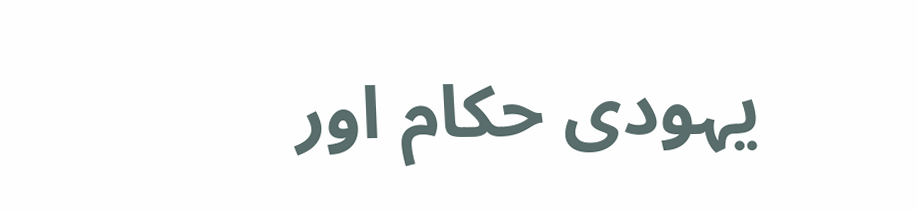یہودی حکام اور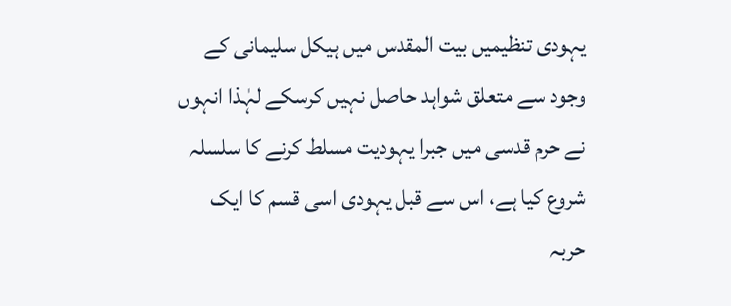یہودی تنظیمیں بیت المقدس میں ہیکل سلیمانی کے وجود سے متعلق شواہد حاصل نہیں کرسکے لہٰذا انہوں نے حرم قدسی میں جبرا یہودیت مسلط کرنے کا سلسلہ شروع کیا ہے، اس سے قبل یہودی اسی قسم کا ایک حربہ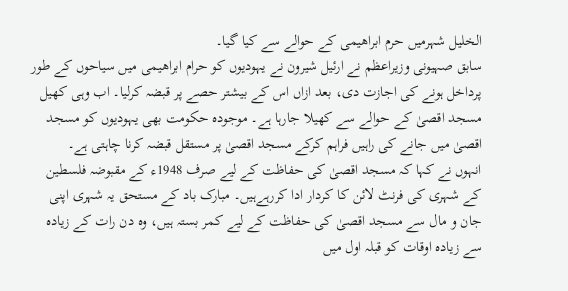الخلیل شہرمیں حرم ابراھیمی کے حوالے سے کیا گیا۔
سابق صہیونی وزیراعظم نے ارئیل شیرون نے یہودیوں کو حرام ابراھیمی میں سیاحوں کے طور پرداخل ہونے کی اجازت دی، بعد ازاں اس کے بیشتر حصے پر قبضہ کرلیا۔ اب وہی کھیل مسجد اقصیٰ کے حوالے سے کھیلا جارہا ہے۔ موجودہ حکومت بھی یہودیوں کو مسجد اقصیٰ میں جانے کی راہیں فراہم کرکے مسجد اقصیٰ پر مستقل قبضہ کرنا چاہتی ہے۔
انہوں نے کہا کہ مسجد اقصیٰ کی حفاظت کے لیے صرف 1948ء کے مقبوضہ فلسطین کے شہری کی فرنٹ لائن کا کردار ادا کررہےہیں۔ مبارک باد کے مستحق یہ شہری اپنی جان و مال سے مسجد اقصیٰ کی حفاظت کے لیے کمر بستہ ہیں، وہ دن رات کے زیادہ سے زیادہ اوقات کو قبلہ اول میں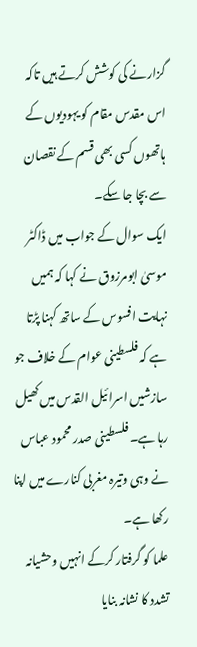گزارنے کی کوشش کرتے ہیں تاکہ اس مقدس مقام کو یہودیوں کے ہاتھوں کسی بھی قسم کے نقصان سے بچا جا سکے۔
ایک سوال کے جواب میں ڈاکٹر موسیٰ ابومرزوق نے کہا کہ ہمیں نہایت افسوس کے ساتھ کہنا پڑتا ہے کہ فلسطینی عوام کے خلاف جو سازشیں اسرائیل القدس میں کھیل رہا ہے۔ فلسطینی صدر محمود عباس نے وہی وتیرہ مغربی کنارے میں اپنا رکھا ہے۔
علما کو گرفتار کرکے انہیں وحشیانہ تشدد کا نشانہ بنایا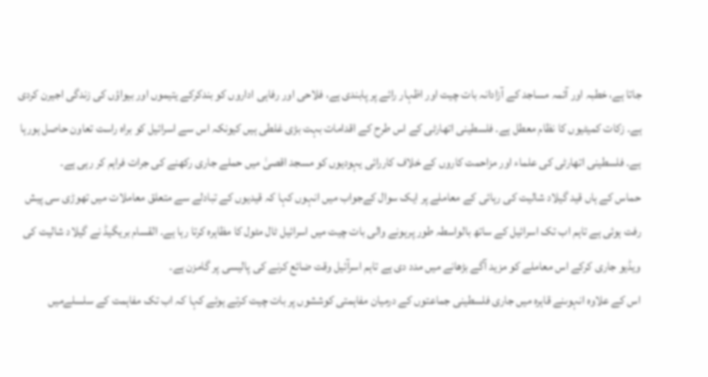جاتا ہے، خطبہ اور آئمہ مساجد کے آزادانہ بات چیت اور اظہار رائے پر پابندی ہے، فلاحی اور رفاہی اداروں کو بندکرکے یتیموں اور بیواؤں کی زندگی اجیرن کردی ہے۔ زکات کمیٹیوں کا نظام معطل ہے۔ فلسطینی اتھارٹی کے اس طرح کے اقدامات بہت بڑی غلطی ہیں کیونکہ اس سے اسرائیل کو براہ راست تعاون حاصل ہورہا ہے۔ فلسطینی اتھارٹی کی علماء اور مزاحمت کاروں کے خلاف کاررائی یہودیوں کو مسجد اقصیٰ میں حملے جاری رکھنے کی جرات فراہم کر رہی ہے۔
حماس کے ہاں قید گیلاد شالیت کی رہائی کے معاملے پر ایک سوال کےجواب میں انہوں کہا کہ قیدیوں کے تبادلے سے متعلق معاملات میں تھوڑی سی پیش رفت ہوئی ہے تاہم اب تک اسرائیل کے ساتھ بالواسطہ طور پرہونے والی بات چیت میں اسرائیل ٹال مٹول کا مظاہرہ کرتا رہا ہے۔ القسام بریگیڈ نے گیلاد شالیت کی ویڈیو جاری کرکے اس معاملے کو مزید آگے بڑھانے میں مدد دی ہے تاہم اسرآئیل وقت ضائع کرنے کی پالیسی پر گامزن ہے۔
اس کے علاوہ انہوںنے قاہرہ میں جاری فلسطینی جماعتوں کے درمیان مفاہمتی کوششوں پر بات چیت کرتے ہوئے کہا کہ اب تک مفاہمت کے سلسلےمیں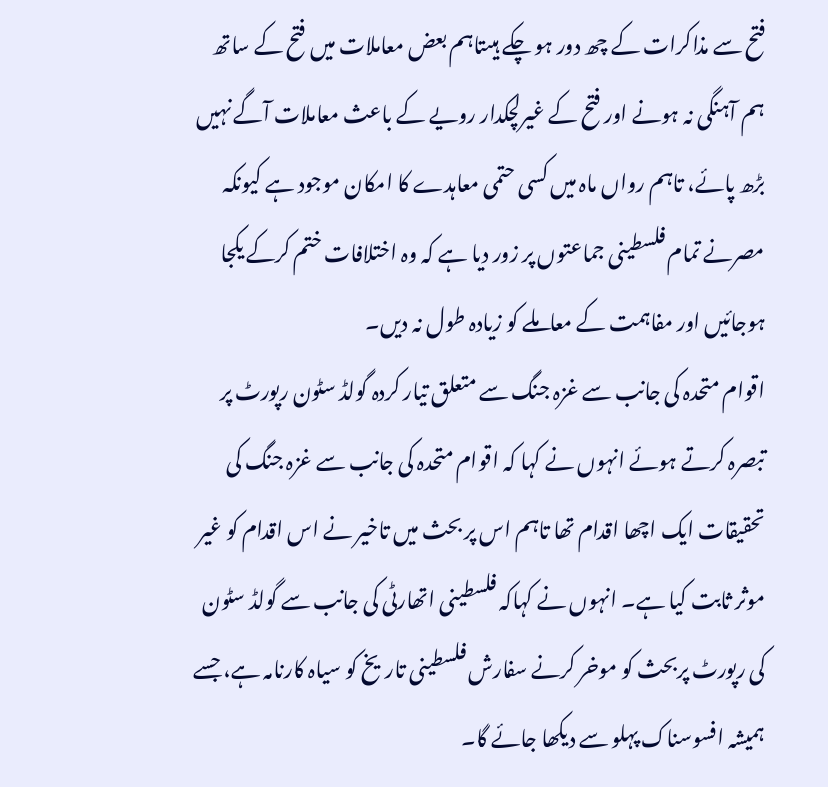فتح سے مذاکرات کے چھ دور ہو چکے ہیںتاہم بعض معاملات میں فتح کے ساتھ ہم آہنگی نہ ہونے اور فتح کے غیرلچکدار رویے کے باعث معاملات آگے نہیں بڑھ پائے، تاہم رواں ماہ میں کسی حتمی معاہدے کا امکان موجود ہے کیونکہ مصرنے تمام فلسطینی جماعتوں پر زور دیا ہے کہ وہ اختلافات ختم کرکے یکجا ہوجائیں اور مفاہمت کے معاملے کو زیادہ طول نہ دیں۔
اقوام متحدہ کی جانب سے غزہ جنگ سے متعلق تیار کردہ گولڈ سٹون رپورٹ پر تبصرہ کرتے ہوئے انہوں نے کہا کہ اقوام متحدہ کی جانب سے غزہ جنگ کی تحقیقات ایک اچھا اقدام تھا تاہم اس پر بحث میں تاخیر نے اس اقدام کو غیر موثر ثابت کیا ہے۔ انہوں نے کہاکہ فلسطینی اتھارٹی کی جانب سے گولڈ سٹون کی رپورٹ پربحث کو موخر کرنے سفارش فلسطینی تاریخ کو سیاہ کارنامہ ہے، جسے ہمیشہ افسوسناک پہلو سے دیکھا جائے گا۔